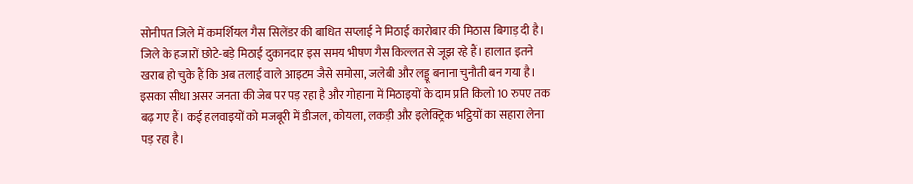सोनीपत जिले में कमर्शियल गैस सिलेंडर की बाधित सप्लाई ने मिठाई कारोबार की मिठास बिगाड़ दी है। जिले के हजारों छोटे-बड़े मिठाई दुकानदार इस समय भीषण गैस किल्लत से जूझ रहे हैं। हालात इतने खराब हो चुके हैं कि अब तलाई वाले आइटम जैसे समोसा, जलेबी और लड्डू बनाना चुनौती बन गया है। इसका सीधा असर जनता की जेब पर पड़ रहा है और गोहाना में मिठाइयों के दाम प्रति किलो 10 रुपए तक बढ़ गए हैं। कई हलवाइयों को मजबूरी में डीजल, कोयला, लकड़ी और इलेक्ट्रिक भट्ठियों का सहारा लेना पड़ रहा है।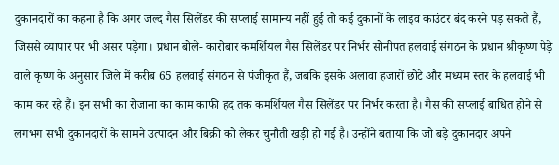दुकानदारों का कहना है कि अगर जल्द गैस सिलेंडर की सप्लाई सामान्य नहीं हुई तो कई दुकानों के लाइव काउंटर बंद करने पड़ सकते हैं, जिससे व्यापार पर भी असर पड़ेगा। प्रधान बोले- कारोबार कमर्शियल गैस सिलेंडर पर निर्भर सोनीपत हलवाई संगठन के प्रधान श्रीकृष्ण पेड़े वाले कृष्ण के अनुसार जिले में करीब 65 हलवाई संगठन से पंजीकृत हैं, जबकि इसके अलावा हजारों छोटे और मध्यम स्तर के हलवाई भी काम कर रहे हैं। इन सभी का रोजाना का काम काफी हद तक कमर्शियल गैस सिलेंडर पर निर्भर करता है। गैस की सप्लाई बाधित होने से लगभग सभी दुकानदारों के सामने उत्पादन और बिक्री को लेकर चुनौती खड़ी हो गई है। उन्होंने बताया कि जो बड़े दुकानदार अपने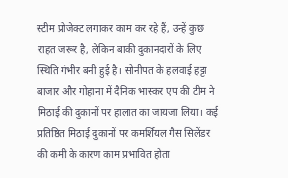स्टीम प्रोजेक्ट लगाकर काम कर रहे हैं, उन्हें कुछ राहत जरूर है, लेकिन बाकी दुकानदारों के लिए स्थिति गंभीर बनी हुई है। सोनीपत के हलवाई हट्टा बाजार और गोहाना में दैनिक भास्कर एप की टीम ने मिठाई की दुकानों पर हालात का जायजा लिया। कई प्रतिष्ठित मिठाई दुकानों पर कमर्शियल गैस सिलेंडर की कमी के कारण काम प्रभावित होता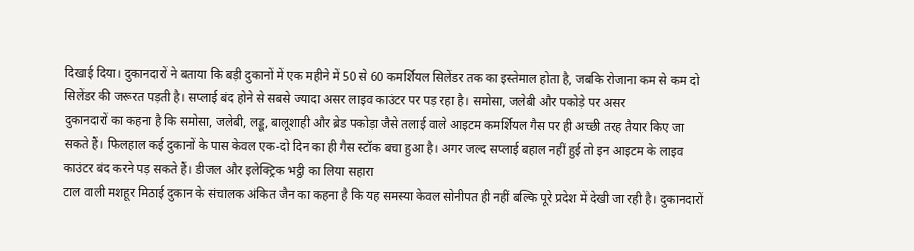दिखाई दिया। दुकानदारों ने बताया कि बड़ी दुकानों में एक महीने में 50 से 60 कमर्शियल सिलेंडर तक का इस्तेमाल होता है, जबकि रोजाना कम से कम दो सिलेंडर की जरूरत पड़ती है। सप्लाई बंद होने से सबसे ज्यादा असर लाइव काउंटर पर पड़ रहा है। समोसा, जलेबी और पकोड़े पर असर
दुकानदारों का कहना है कि समोसा, जलेबी, लड्डू, बालूशाही और ब्रेड पकोड़ा जैसे तलाई वाले आइटम कमर्शियल गैस पर ही अच्छी तरह तैयार किए जा सकते हैं। फिलहाल कई दुकानों के पास केवल एक-दो दिन का ही गैस स्टॉक बचा हुआ है। अगर जल्द सप्लाई बहाल नहीं हुई तो इन आइटम के लाइव काउंटर बंद करने पड़ सकते हैं। डीजल और इलेक्ट्रिक भट्ठी का लिया सहारा
टाल वाली मशहूर मिठाई दुकान के संचालक अंकित जैन का कहना है कि यह समस्या केवल सोनीपत ही नहीं बल्कि पूरे प्रदेश में देखी जा रही है। दुकानदारों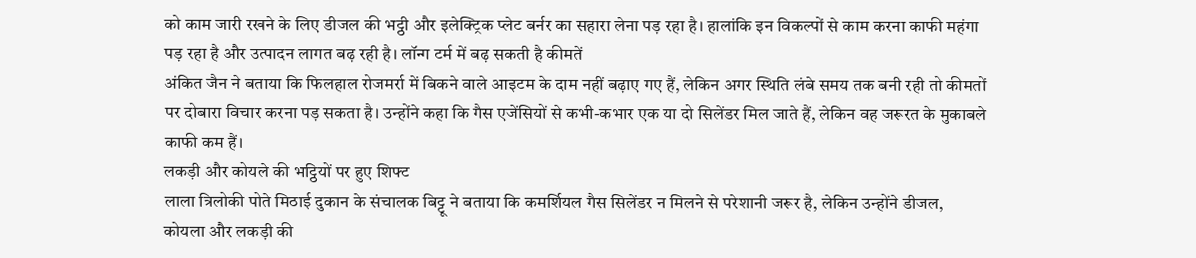को काम जारी रखने के लिए डीजल की भट्ठी और इलेक्ट्रिक प्लेट बर्नर का सहारा लेना पड़ रहा है। हालांकि इन विकल्पों से काम करना काफी महंगा पड़ रहा है और उत्पादन लागत बढ़ रही है। लॉन्ग टर्म में बढ़ सकती है कीमतें
अंकित जैन ने बताया कि फिलहाल रोजमर्रा में बिकने वाले आइटम के दाम नहीं बढ़ाए गए हैं, लेकिन अगर स्थिति लंबे समय तक बनी रही तो कीमतों पर दोबारा विचार करना पड़ सकता है। उन्होंने कहा कि गैस एजेंसियों से कभी-कभार एक या दो सिलेंडर मिल जाते हैं, लेकिन वह जरूरत के मुकाबले काफी कम हैं।
लकड़ी और कोयले की भट्ठियों पर हुए शिफ्ट
लाला त्रिलोकी पोते मिठाई दुकान के संचालक बिट्टू ने बताया कि कमर्शियल गैस सिलेंडर न मिलने से परेशानी जरूर है, लेकिन उन्होंने डीजल, कोयला और लकड़ी की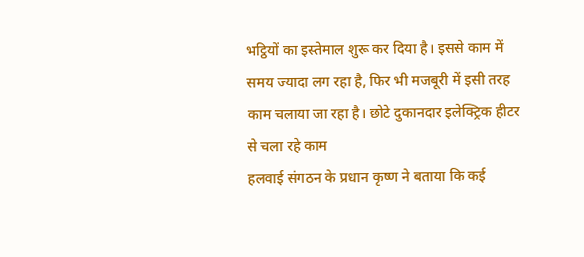भट्ठियों का इस्तेमाल शुरू कर दिया है। इससे काम में समय ज्यादा लग रहा है, फिर भी मजबूरी में इसी तरह काम चलाया जा रहा है। छोटे दुकानदार इलेक्ट्रिक हीटर से चला रहे काम
हलवाई संगठन के प्रधान कृष्ण ने बताया कि कई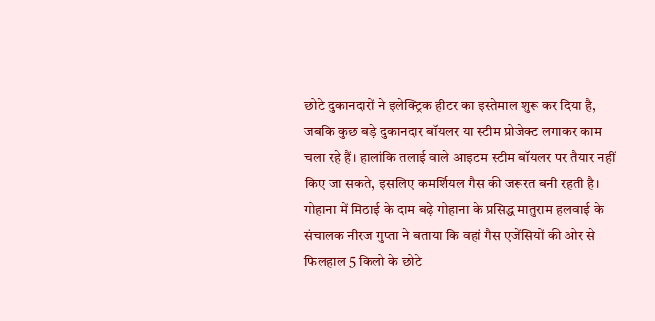छोटे दुकानदारों ने इलेक्ट्रिक हीटर का इस्तेमाल शुरू कर दिया है, जबकि कुछ बड़े दुकानदार बॉयलर या स्टीम प्रोजेक्ट लगाकर काम चला रहे हैं। हालांकि तलाई वाले आइटम स्टीम बॉयलर पर तैयार नहीं किए जा सकते, इसलिए कमर्शियल गैस की जरूरत बनी रहती है। गोहाना में मिठाई के दाम बढ़े गोहाना के प्रसिद्ध मातुराम हलवाई के संचालक नीरज गुप्ता ने बताया कि वहां गैस एजेंसियों की ओर से फिलहाल 5 किलो के छोटे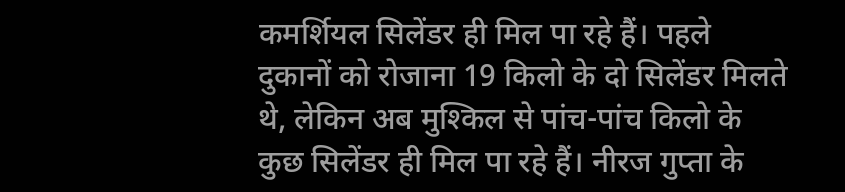कमर्शियल सिलेंडर ही मिल पा रहे हैं। पहले दुकानों को रोजाना 19 किलो के दो सिलेंडर मिलते थे, लेकिन अब मुश्किल से पांच-पांच किलो के कुछ सिलेंडर ही मिल पा रहे हैं। नीरज गुप्ता के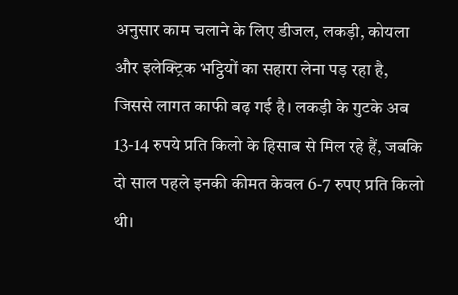अनुसार काम चलाने के लिए डीजल, लकड़ी, कोयला और इलेक्ट्रिक भट्ठियों का सहारा लेना पड़ रहा है, जिससे लागत काफी बढ़ गई है। लकड़ी के गुटके अब 13-14 रुपये प्रति किलो के हिसाब से मिल रहे हैं, जबकि दो साल पहले इनकी कीमत केवल 6-7 रुपए प्रति किलो थी।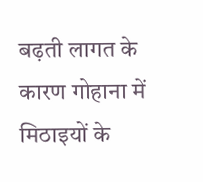बढ़ती लागत के कारण गोहाना में मिठाइयों के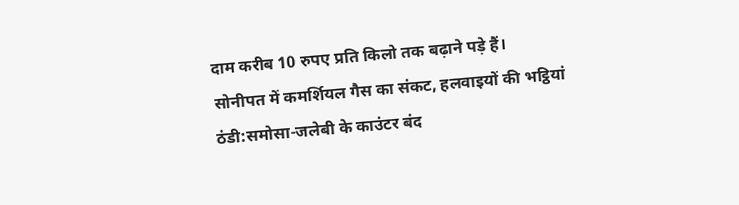दाम करीब 10 रुपए प्रति किलो तक बढ़ाने पड़े हैं।
सोनीपत में कमर्शियल गैस का संकट, हलवाइयों की भट्ठियां ठंडी:समोसा-जलेबी के काउंटर बंद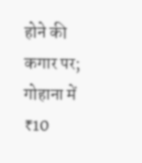होने की कगार पर; गोहाना में ₹10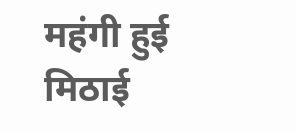महंगी हुई मिठाई